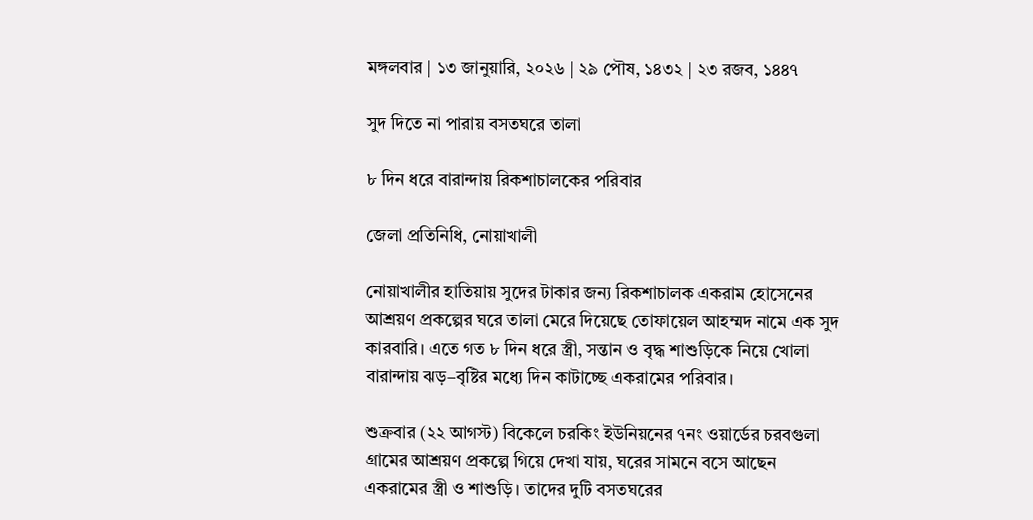মঙ্গলবার | ১৩ জানুয়ারি, ২০২৬ | ২৯ পৌষ, ১৪৩২ | ২৩ রজব, ১৪৪৭

সুদ দিতে না পারায় বসতঘরে তালা

৮ দিন ধরে বারান্দায় রিকশাচালকের পরিবার

জেলা প্রতিনিধি, নোয়াখালী

নোয়াখালীর হাতিয়ায় সুদের টাকার জন্য রিকশাচালক একরাম হোসেনের আশ্রয়ণ প্রকল্পের ঘরে তালা মেরে দিয়েছে তোফায়েল আহম্মদ নামে এক সুদ কারবারি। এতে গত ৮ দিন ধরে স্ত্রী, সন্তান ও বৃদ্ধ শাশুড়িকে নিয়ে খোলা বারান্দায় ঝড়–বৃষ্টির মধ্যে দিন কাটাচ্ছে একরামের পরিবার।

শুক্রবার (২২ আগস্ট) বিকেলে চরকিং ইউনিয়নের ৭নং ওয়ার্ডের চরবগুলা গ্রামের আশ্রয়ণ প্রকল্পে গিয়ে দেখা যায়, ঘরের সামনে বসে আছেন একরামের স্ত্রী ও শাশুড়ি। তাদের দুটি বসতঘরের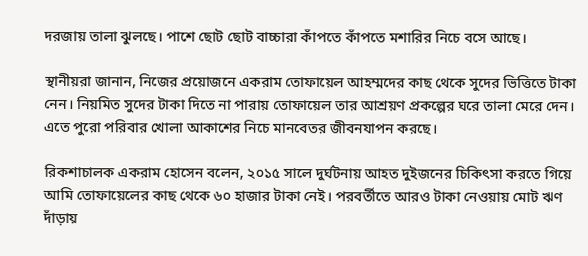দরজায় তালা ঝুলছে। পাশে ছোট ছোট বাচ্চারা কাঁপতে কাঁপতে মশারির নিচে বসে আছে।

স্থানীয়রা জানান, নিজের প্রয়োজনে একরাম তোফায়েল আহম্মদের কাছ থেকে সুদের ভিত্তিতে টাকা নেন। নিয়মিত সুদের টাকা দিতে না পারায় তোফায়েল তার আশ্রয়ণ প্রকল্পের ঘরে তালা মেরে দেন। এতে পুরো পরিবার খোলা আকাশের নিচে মানবেতর জীবনযাপন করছে।

রিকশাচালক একরাম হোসেন বলেন, ২০১৫ সালে দুর্ঘটনায় আহত দুইজনের চিকিৎসা করতে গিয়ে আমি তোফায়েলের কাছ থেকে ৬০ হাজার টাকা নেই। পরবর্তীতে আরও টাকা নেওয়ায় মোট ঋণ দাঁড়ায়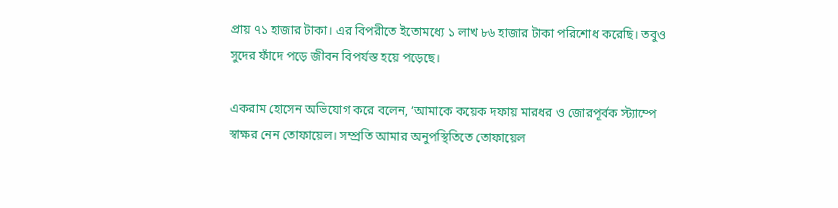প্রায় ৭১ হাজার টাকা। এর বিপরীতে ইতোমধ্যে ১ লাখ ৮৬ হাজার টাকা পরিশোধ করেছি। তবুও সুদের ফাঁদে পড়ে জীবন বিপর্যস্ত হয়ে পড়েছে।

একরাম হোসেন অভিযোগ করে বলেন, ‘আমাকে কয়েক দফায় মারধর ও জোরপূর্বক স্ট্যাম্পে স্বাক্ষর নেন তোফায়েল। সম্প্রতি আমার অনুপস্থিতিতে তোফায়েল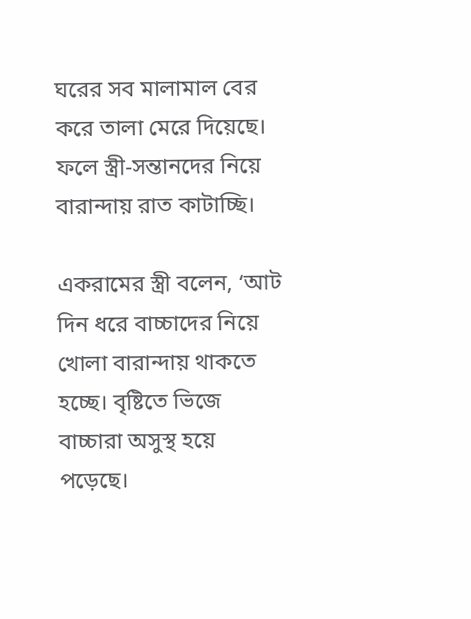ঘরের সব মালামাল বের করে তালা মেরে দিয়েছে। ফলে স্ত্রী-সন্তানদের নিয়ে বারান্দায় রাত কাটাচ্ছি।

একরামের স্ত্রী বলেন, ‘আট দিন ধরে বাচ্চাদের নিয়ে খোলা বারান্দায় থাকতে হচ্ছে। বৃষ্টিতে ভিজে বাচ্চারা অসুস্থ হয়ে পড়েছে।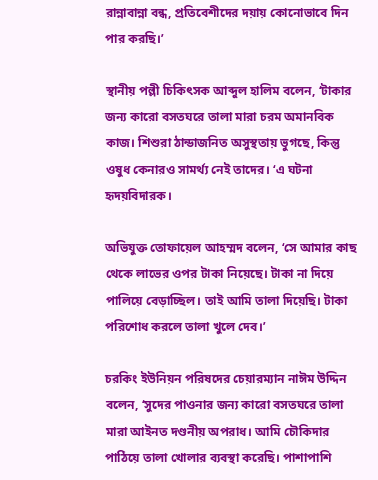রান্নাবান্না বন্ধ, প্রতিবেশীদের দয়ায় কোনোভাবে দিন পার করছি।’

স্থানীয় পল্লী চিকিৎসক আব্দুল হালিম বলেন, ‘টাকার জন্য কারো বসতঘরে তালা মারা চরম অমানবিক কাজ। শিশুরা ঠান্ডাজনিত অসুস্থতায় ভুগছে, কিন্তু ওষুধ কেনারও সামর্থ্য নেই তাদের। ‘এ ঘটনা হৃদয়বিদারক।

অভিযুক্ত তোফায়েল আহম্মদ বলেন, ‘সে আমার কাছ থেকে লাভের ওপর টাকা নিয়েছে। টাকা না দিয়ে পালিয়ে বেড়াচ্ছিল। তাই আমি তালা দিয়েছি। টাকা পরিশোধ করলে তালা খুলে দেব।’

চরকিং ইউনিয়ন পরিষদের চেয়ারম্যান নাঈম উদ্দিন বলেন, ‘সুদের পাওনার জন্য কারো বসতঘরে তালা মারা আইনত দণ্ডনীয় অপরাধ। আমি চৌকিদার পাঠিয়ে তালা খোলার ব্যবস্থা করেছি। পাশাপাশি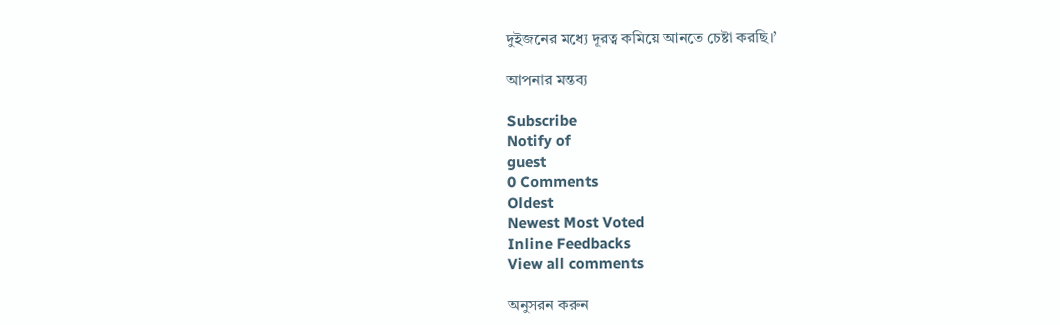দুইজনের মধ্যে দূরত্ব কমিয়ে আনতে চেষ্টা করছি।’

আপনার মন্তব্য

Subscribe
Notify of
guest
0 Comments
Oldest
Newest Most Voted
Inline Feedbacks
View all comments

অনুসরন করুন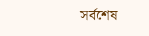সর্বশেষ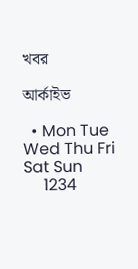খবর

আর্কাইভ

  • Mon Tue Wed Thu Fri Sat Sun
     1234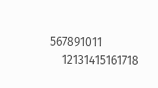567891011
    12131415161718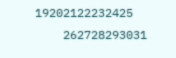19202122232425
    262728293031